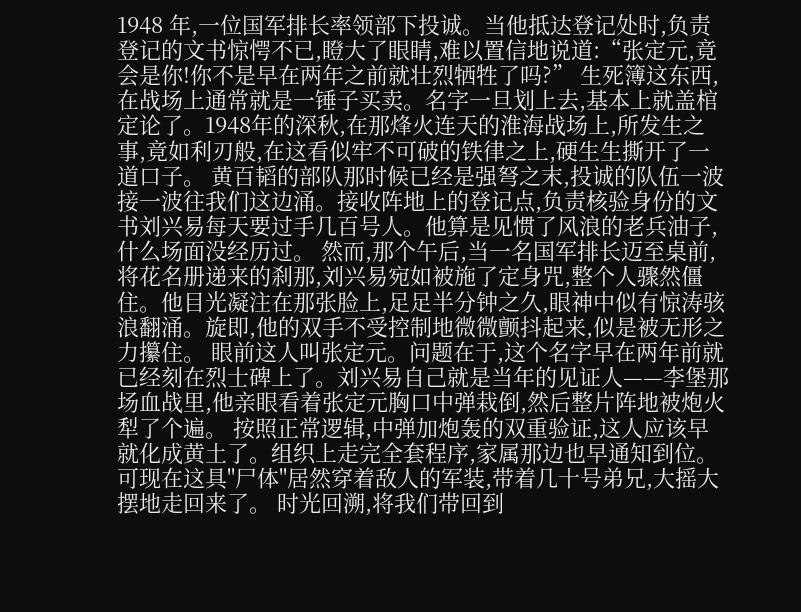1948 年,一位国军排长率领部下投诚。当他抵达登记处时,负责登记的文书惊愕不已,瞪大了眼睛,难以置信地说道:“张定元,竟会是你!你不是早在两年之前就壮烈牺牲了吗?” 生死簿这东西,在战场上通常就是一锤子买卖。名字一旦划上去,基本上就盖棺定论了。1948年的深秋,在那烽火连天的淮海战场上,所发生之事,竟如利刃般,在这看似牢不可破的铁律之上,硬生生撕开了一道口子。 黄百韬的部队那时候已经是强弩之末,投诚的队伍一波接一波往我们这边涌。接收阵地上的登记点,负责核验身份的文书刘兴易每天要过手几百号人。他算是见惯了风浪的老兵油子,什么场面没经历过。 然而,那个午后,当一名国军排长迈至桌前,将花名册递来的刹那,刘兴易宛如被施了定身咒,整个人骤然僵住。他目光凝注在那张脸上,足足半分钟之久,眼神中似有惊涛骇浪翻涌。旋即,他的双手不受控制地微微颤抖起来,似是被无形之力攥住。 眼前这人叫张定元。问题在于,这个名字早在两年前就已经刻在烈士碑上了。刘兴易自己就是当年的见证人——李堡那场血战里,他亲眼看着张定元胸口中弹栽倒,然后整片阵地被炮火犁了个遍。 按照正常逻辑,中弹加炮轰的双重验证,这人应该早就化成黄土了。组织上走完全套程序,家属那边也早通知到位。可现在这具"尸体"居然穿着敌人的军装,带着几十号弟兄,大摇大摆地走回来了。 时光回溯,将我们带回到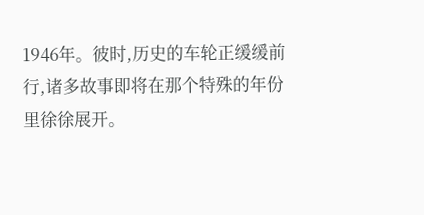1946年。彼时,历史的车轮正缓缓前行,诸多故事即将在那个特殊的年份里徐徐展开。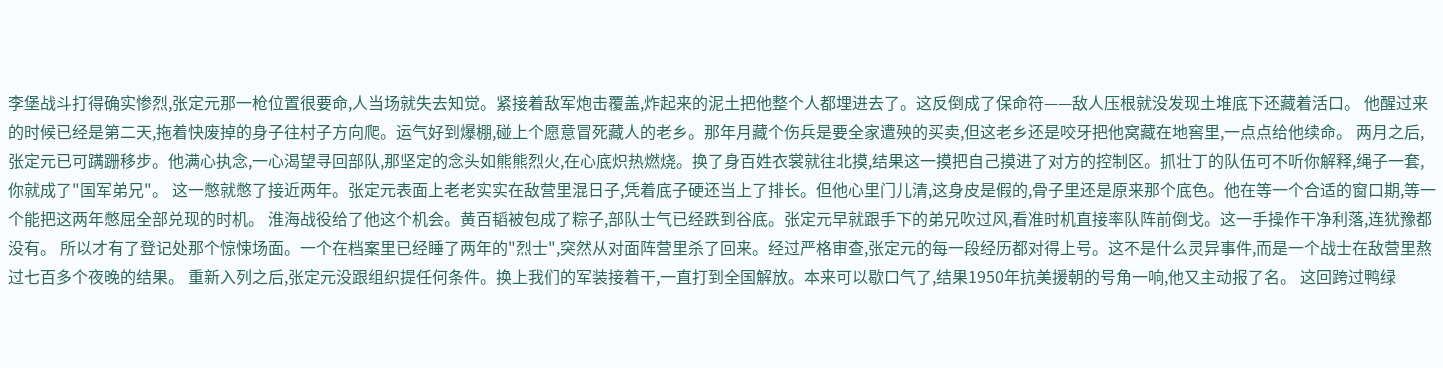李堡战斗打得确实惨烈,张定元那一枪位置很要命,人当场就失去知觉。紧接着敌军炮击覆盖,炸起来的泥土把他整个人都埋进去了。这反倒成了保命符——敌人压根就没发现土堆底下还藏着活口。 他醒过来的时候已经是第二天,拖着快废掉的身子往村子方向爬。运气好到爆棚,碰上个愿意冒死藏人的老乡。那年月藏个伤兵是要全家遭殃的买卖,但这老乡还是咬牙把他窝藏在地窖里,一点点给他续命。 两月之后,张定元已可蹒跚移步。他满心执念,一心渴望寻回部队,那坚定的念头如熊熊烈火,在心底炽热燃烧。换了身百姓衣裳就往北摸,结果这一摸把自己摸进了对方的控制区。抓壮丁的队伍可不听你解释,绳子一套,你就成了"国军弟兄"。 这一憋就憋了接近两年。张定元表面上老老实实在敌营里混日子,凭着底子硬还当上了排长。但他心里门儿清,这身皮是假的,骨子里还是原来那个底色。他在等一个合适的窗口期,等一个能把这两年憋屈全部兑现的时机。 淮海战役给了他这个机会。黄百韬被包成了粽子,部队士气已经跌到谷底。张定元早就跟手下的弟兄吹过风,看准时机直接率队阵前倒戈。这一手操作干净利落,连犹豫都没有。 所以才有了登记处那个惊悚场面。一个在档案里已经睡了两年的"烈士",突然从对面阵营里杀了回来。经过严格审查,张定元的每一段经历都对得上号。这不是什么灵异事件,而是一个战士在敌营里熬过七百多个夜晚的结果。 重新入列之后,张定元没跟组织提任何条件。换上我们的军装接着干,一直打到全国解放。本来可以歇口气了,结果1950年抗美援朝的号角一响,他又主动报了名。 这回跨过鸭绿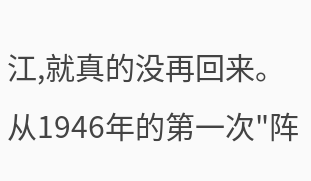江,就真的没再回来。从1946年的第一次"阵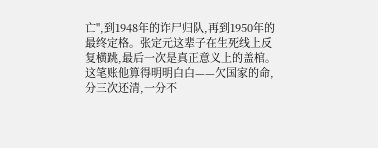亡",到1948年的诈尸归队,再到1950年的最终定格。张定元这辈子在生死线上反复横跳,最后一次是真正意义上的盖棺。 这笔账他算得明明白白——欠国家的命,分三次还清,一分不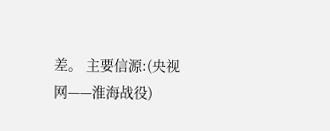差。 主要信源:(央视网——淮海战役)